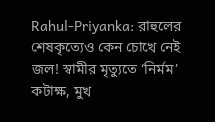Rahul-Priyanka: রাহুলের শেষকৃত্যেও কেন চোখে নেই জল! স্বামীর মৃত্যুতে ‘নির্মম’ কটাক্ষ, মুখ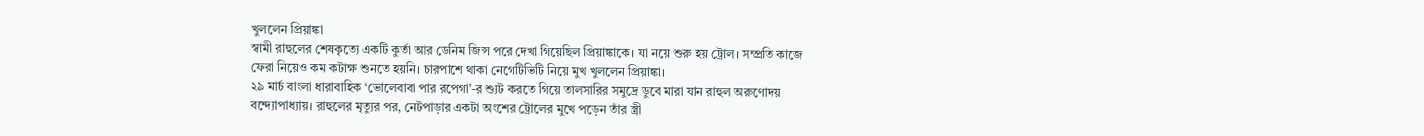খুললেন প্রিয়াঙ্কা
স্বামী রাহুলের শেষকৃত্যে একটি কুর্তা আর ডেনিম জিন্স পরে দেখা গিয়েছিল প্রিয়াঙ্কাকে। যা নয়ে শুরু হয় ট্রোল। সম্প্রতি কাজে ফেরা নিয়েও কম কটাক্ষ শুনতে হয়নি। চারপাশে থাকা নেগেটিভিটি নিয়ে মুখ খুললেন প্রিয়াঙ্কা।
২৯ মার্চ বাংলা ধারাবাহিক ‘ভোলেবাবা পার রপেগা’-র শ্যুট করতে গিয়ে তালসারির সমুদ্রে ডুবে মারা যান রাহুল অরুণোদয় বন্দ্যোপাধ্যায়। রাহুলের মৃত্যুর পর, নেটপাড়ার একটা অংশের ট্রোলের মুখে পড়েন তাঁর স্ত্রী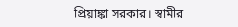প্রিয়াঙ্কা সরকার। স্বামীর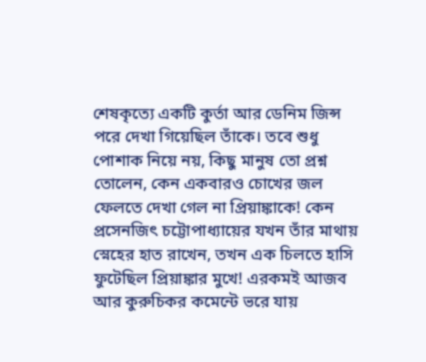শেষকৃত্যে একটি কুর্তা আর ডেনিম জিন্স পরে দেখা গিয়েছিল তাঁকে। তবে শুধু পোশাক নিয়ে নয়, কিছু মানুষ তো প্রশ্ন তোলেন, কেন একবারও চোখের জল ফেলতে দেখা গেল না প্রিয়াঙ্কাকে! কেন প্রসেনজিৎ চট্টোপাধ্যায়ের যখন তাঁর মাথায় স্নেহের হাত রাখেন, তখন এক চিলতে হাসি ফুটেছিল প্রিয়াঙ্কার মুখে! এরকমই আজব আর কুরুচিকর কমেন্টে ভরে যায়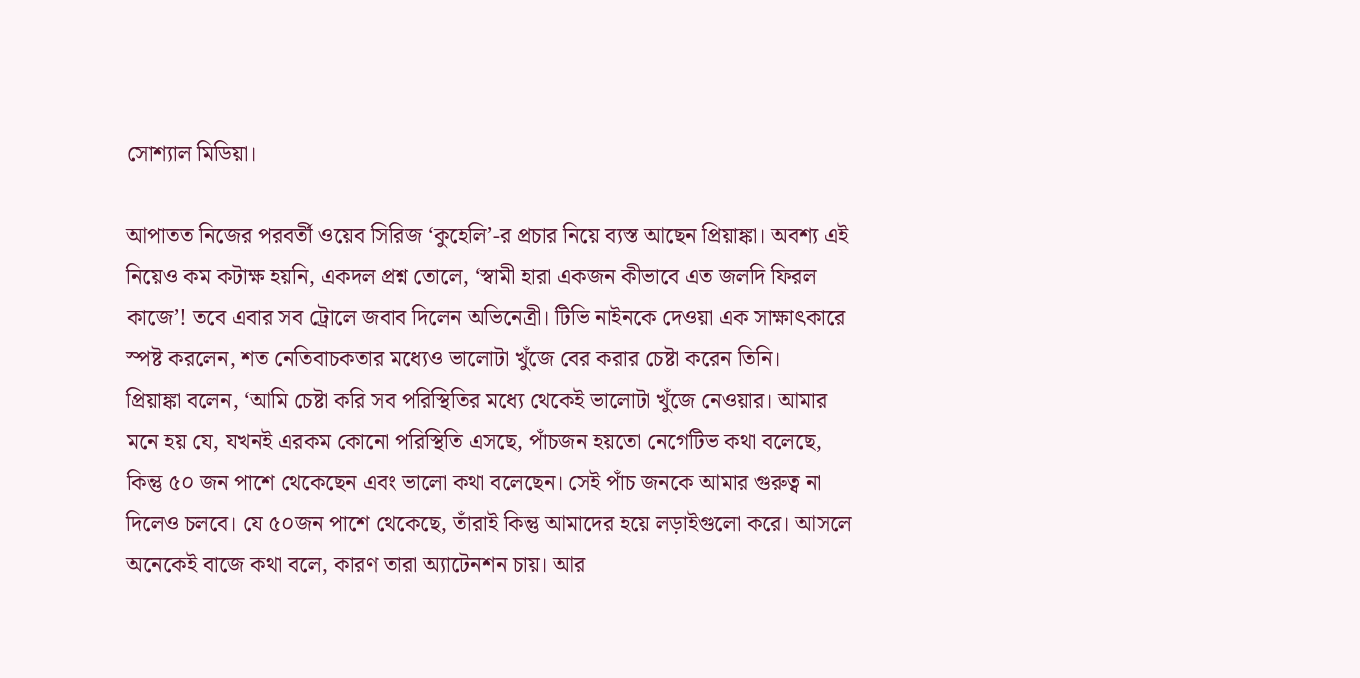সোশ্যাল মিডিয়া।

আপাতত নিজের পরবর্তী ওয়েব সিরিজ ‘কুহেলি’-র প্রচার নিয়ে ব্যস্ত আছেন প্রিয়াঙ্কা। অবশ্য এই নিয়েও কম কটাক্ষ হয়নি, একদল প্রশ্ন তোলে, ‘স্বামী হারা একজন কীভাবে এত জলদি ফিরল কাজে’! তবে এবার সব ট্রোলে জবাব দিলেন অভিনেত্রী। টিভি নাইনকে দেওয়া এক সাক্ষাৎকারে স্পষ্ট করলেন, শত নেতিবাচকতার মধ্যেও ভালোটা খুঁজে বের করার চেষ্টা করেন তিনি।
প্রিয়াঙ্কা বলেন, ‘আমি চেষ্টা করি সব পরিস্থিতির মধ্যে থেকেই ভালোটা খুঁজে নেওয়ার। আমার মনে হয় যে, যখনই এরকম কোনো পরিস্থিতি এসছে, পাঁচজন হয়তো নেগেটিভ কথা বলেছে, কিন্তু ৫০ জন পাশে থেকেছেন এবং ভালো কথা বলেছেন। সেই পাঁচ জনকে আমার গুরুত্ব না দিলেও চলবে। যে ৫০জন পাশে থেকেছে, তাঁরাই কিন্তু আমাদের হয়ে লড়াইগুলো করে। আসলে অনেকেই বাজে কথা বলে, কারণ তারা অ্যাটেনশন চায়। আর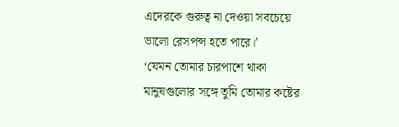এদেরকে গুরুত্ব না দেওয়া সবচেয়ে ভালো রেসপন্স হতে পারে।’
‘যেমন তোমার চারপাশে থাকা মানুষগুলোর সঙ্গে তুমি তোমার কষ্টের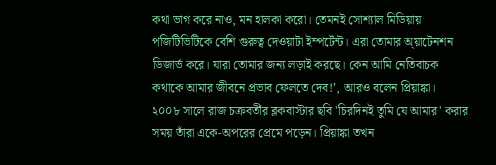কথা ভাগ করে নাও, মন হালকা করো। তেমনই সোশ্যাল মিডিয়ায় পজিটিভিটিকে বেশি গুরুত্ব দেওয়াটা ইম্পর্টেন্ট। এরা তোমার অ্য়াটেনশন ডিজার্ভ করে। যারা তোমার জন্য লড়াই করছে। কেন আমি নেতিবাচক কথাকে আমার জীবনে প্রভাব ফেলতে দেব!’, আরও বলেন প্রিয়াঙ্কা।
২০০৮ সালে রাজ চক্রবর্তীর ব্লকবাস্টার ছবি 'চিরদিনই তুমি যে আমার' করার সময় তাঁরা একে-অপরের প্রেমে পড়েন। প্রিয়াঙ্কা তখন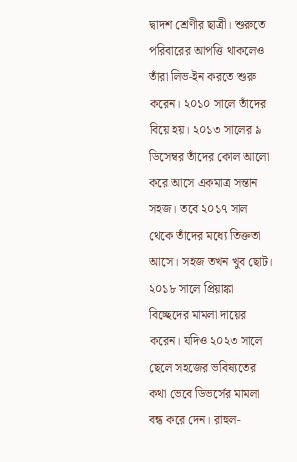দ্বাদশ শ্রেণীর ছাত্রী। শুরুতে পরিবারের আপত্তি থাকলেও তাঁরা লিভ-ইন করতে শুরু করেন। ২০১০ সালে তাঁদের বিয়ে হয়। ২০১৩ সালের ৯ ডিসেম্বর তাঁদের কোল আলো করে আসে একমাত্র সন্তান সহজ। তবে ২০১৭ সাল থেকে তাঁদের মধ্যে তিক্ততা আসে। সহজ তখন খুব ছোট। ২০১৮ সালে প্রিয়াঙ্কা বিচ্ছেদের মামলা দায়ের করেন। যদিও ২০২৩ সালে ছেলে সহজের ভবিষ্যতের কথা ভেবে ডিভর্সের মামলা বন্ধ করে দেন। রাহুল-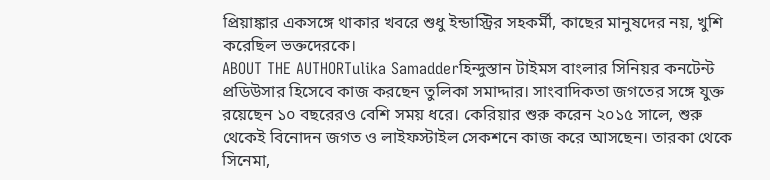প্রিয়াঙ্কার একসঙ্গে থাকার খবরে শুধু ইন্ডাস্ট্রির সহকর্মী, কাছের মানুষদের নয়, খুশি করেছিল ভক্তদেরকে।
ABOUT THE AUTHORTulika Samadderহিন্দুস্তান টাইমস বাংলার সিনিয়র কনটেন্ট প্রডিউসার হিসেবে কাজ করছেন তুলিকা সমাদ্দার। সাংবাদিকতা জগতের সঙ্গে যুক্ত রয়েছেন ১০ বছরেরও বেশি সময় ধরে। কেরিয়ার শুরু করেন ২০১৫ সালে, শুরু থেকেই বিনোদন জগত ও লাইফস্টাইল সেকশনে কাজ করে আসছেন। তারকা থেকে সিনেমা,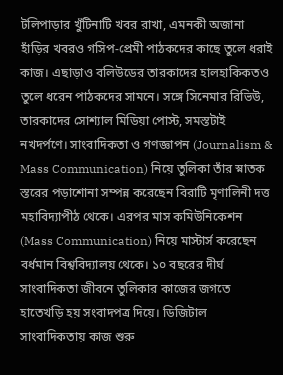টলিপাড়ার খুঁটিনাটি খবর রাখা, এমনকী অজানা হাঁড়ির খবরও গসিপ-প্রেমী পাঠকদের কাছে তুলে ধরাই কাজ। এছাড়াও বলিউডের তারকাদের হালহাকিকতও তুলে ধরেন পাঠকদের সামনে। সঙ্গে সিনেমার রিভিউ, তারকাদের সোশ্যাল মিডিয়া পোস্ট, সমস্তটাই নখদর্পণে। সাংবাদিকতা ও গণজ্ঞাপন (Journalism & Mass Communication) নিয়ে তুলিকা তাঁর স্নাতক স্তরের পড়াশোনা সম্পন্ন করেছেন বিরাটি মৃণালিনী দত্ত মহাবিদ্যাপীঠ থেকে। এরপর মাস কমিউনিকেশন (Mass Communication) নিয়ে মাস্টার্স করেছেন বর্ধমান বিশ্ববিদ্যালয় থেকে। ১০ বছরের দীর্ঘ সাংবাদিকতা জীবনে তুলিকার কাজের জগতে হাতেখড়ি হয় সংবাদপত্র দিয়ে। ডিজিটাল সাংবাদিকতায় কাজ শুরু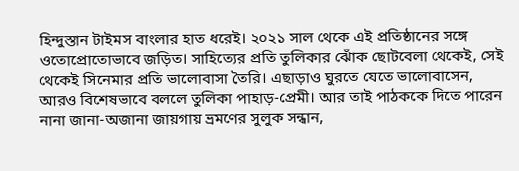হিন্দুস্তান টাইমস বাংলার হাত ধরেই। ২০২১ সাল থেকে এই প্রতিষ্ঠানের সঙ্গে ওতোপ্রোতোভাবে জড়িত। সাহিত্যের প্রতি তুলিকার ঝোঁক ছোটবেলা থেকেই, সেই থেকেই সিনেমার প্রতি ভালোবাসা তৈরি। এছাড়াও ঘুরতে যেতে ভালোবাসেন, আরও বিশেষভাবে বললে তুলিকা পাহাড়-প্রেমী। আর তাই পাঠককে দিতে পারেন নানা জানা-অজানা জায়গায় ভ্রমণের সুলুক সন্ধান,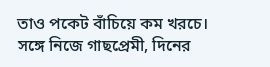তাও পকেট বাঁচিয়ে কম খরচে। সঙ্গে নিজে গাছপ্রেমী, দিনের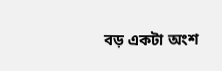বড় একটা অংশ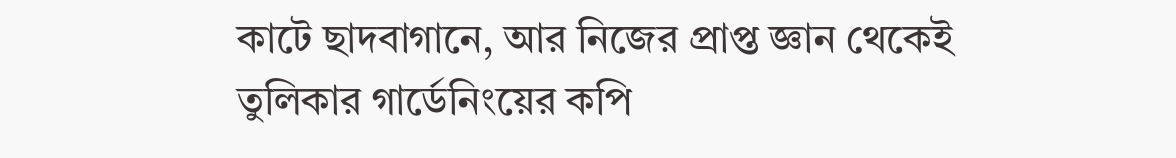কাটে ছাদবাগানে, আর নিজের প্রাপ্ত জ্ঞান থেকেই তুলিকার গার্ডেনিংয়ের কপি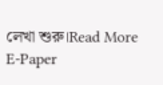লেখা শুরু।Read More
E-Paper